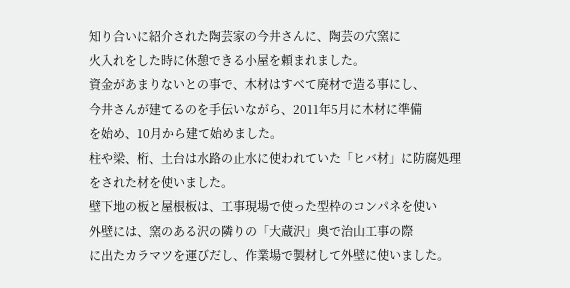知り合いに紹介された陶芸家の今井さんに、陶芸の穴窯に
火入れをした時に休憩できる小屋を頼まれました。
資金があまりないとの事で、木材はすべて廃材で造る事にし、
今井さんが建てるのを手伝いながら、2011年5月に木材に準備
を始め、10月から建て始めました。
柱や梁、桁、土台は水路の止水に使われていた「ヒバ材」に防腐処理
をされた材を使いました。
壁下地の板と屋根板は、工事現場で使った型枠のコンパネを使い
外壁には、窯のある沢の隣りの「大蔵沢」奥で治山工事の際
に出たカラマツを運びだし、作業場で製材して外壁に使いました。